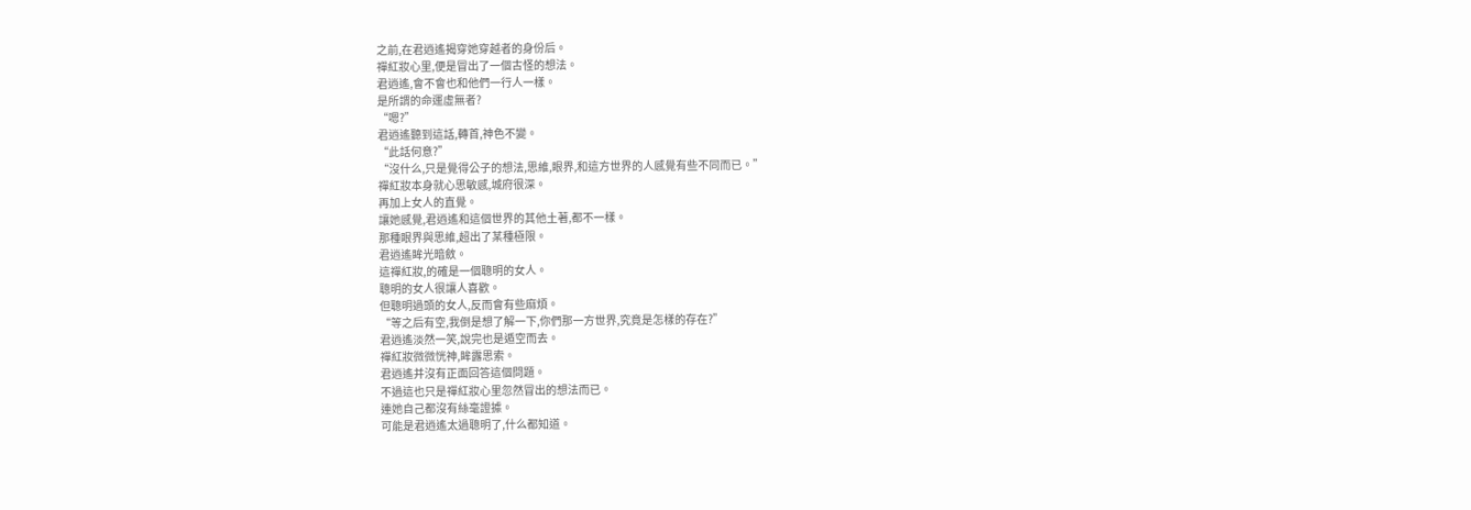之前,在君逍遙揭穿她穿越者的身份后。
禪紅妝心里,便是冒出了一個古怪的想法。
君逍遙,會不會也和他們一行人一樣。
是所謂的命運虛無者?
“嗯?”
君逍遙聽到這話,轉首,神色不變。
“此話何意?”
“沒什么,只是覺得公子的想法,思維,眼界,和這方世界的人感覺有些不同而已。”
禪紅妝本身就心思敏感,城府很深。
再加上女人的直覺。
讓她感覺,君逍遙和這個世界的其他土著,都不一樣。
那種眼界與思維,超出了某種極限。
君逍遙眸光暗斂。
這禪紅妝,的確是一個聰明的女人。
聰明的女人很讓人喜歡。
但聰明過頭的女人,反而會有些麻煩。
“等之后有空,我倒是想了解一下,你們那一方世界,究竟是怎樣的存在?”
君逍遙淡然一笑,說完也是遁空而去。
禪紅妝微微恍神,眸露思索。
君逍遙并沒有正面回答這個問題。
不過這也只是禪紅妝心里忽然冒出的想法而已。
連她自己都沒有絲毫證據。
可能是君逍遙太過聰明了,什么都知道。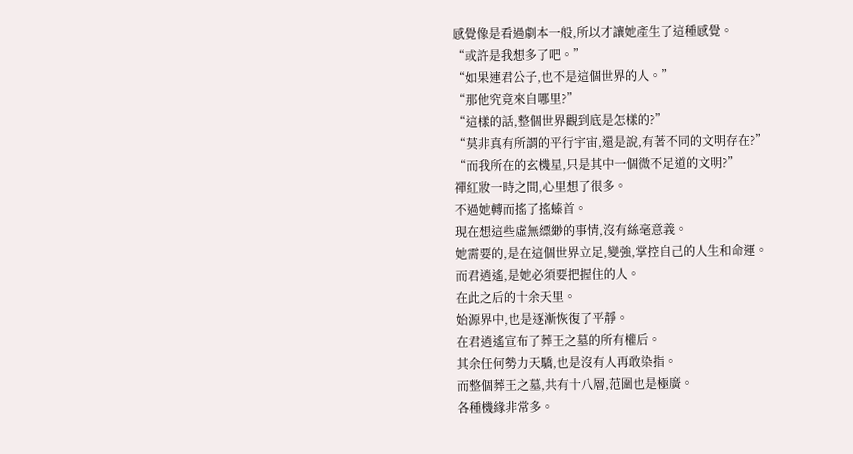感覺像是看過劇本一般,所以才讓她產生了這種感覺。
“或許是我想多了吧。”
“如果連君公子,也不是這個世界的人。”
“那他究竟來自哪里?”
“這樣的話,整個世界觀到底是怎樣的?”
“莫非真有所謂的平行宇宙,還是說,有著不同的文明存在?”
“而我所在的玄機星,只是其中一個微不足道的文明?”
禪紅妝一時之間,心里想了很多。
不過她轉而搖了搖螓首。
現在想這些虛無縹緲的事情,沒有絲毫意義。
她需要的,是在這個世界立足,變強,掌控自己的人生和命運。
而君逍遙,是她必須要把握住的人。
在此之后的十余天里。
始源界中,也是逐漸恢復了平靜。
在君逍遙宣布了葬王之墓的所有權后。
其余任何勢力天驕,也是沒有人再敢染指。
而整個葬王之墓,共有十八層,范圍也是極廣。
各種機緣非常多。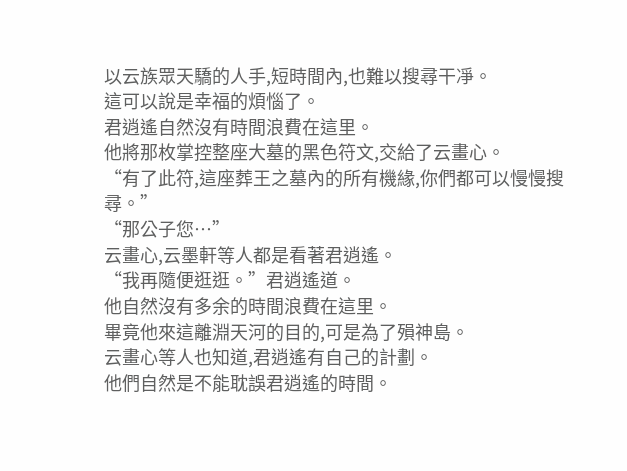以云族眾天驕的人手,短時間內,也難以搜尋干凈。
這可以說是幸福的煩惱了。
君逍遙自然沒有時間浪費在這里。
他將那枚掌控整座大墓的黑色符文,交給了云畫心。
“有了此符,這座葬王之墓內的所有機緣,你們都可以慢慢搜尋。”
“那公子您…”
云畫心,云墨軒等人都是看著君逍遙。
“我再隨便逛逛。”君逍遙道。
他自然沒有多余的時間浪費在這里。
畢竟他來這離淵天河的目的,可是為了殞神島。
云畫心等人也知道,君逍遙有自己的計劃。
他們自然是不能耽誤君逍遙的時間。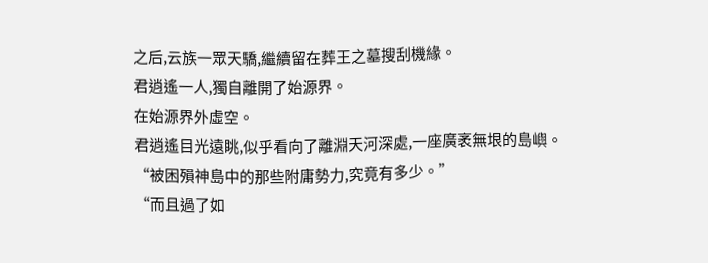之后,云族一眾天驕,繼續留在葬王之墓搜刮機緣。
君逍遙一人,獨自離開了始源界。
在始源界外虛空。
君逍遙目光遠眺,似乎看向了離淵天河深處,一座廣袤無垠的島嶼。
“被困殞神島中的那些附庸勢力,究竟有多少。”
“而且過了如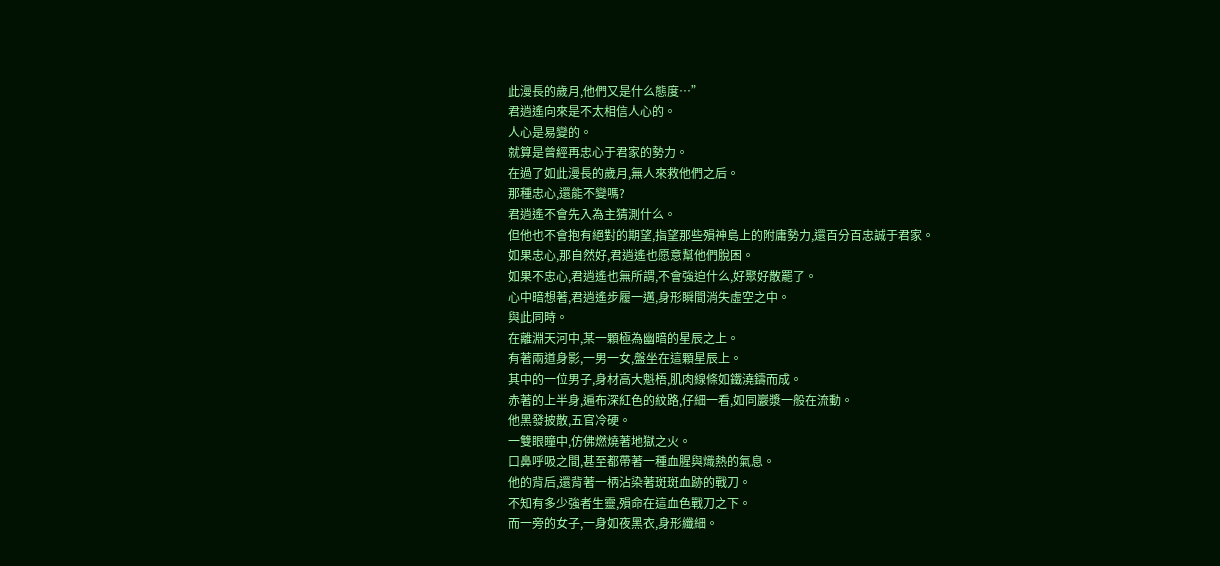此漫長的歲月,他們又是什么態度…”
君逍遙向來是不太相信人心的。
人心是易變的。
就算是曾經再忠心于君家的勢力。
在過了如此漫長的歲月,無人來救他們之后。
那種忠心,還能不變嗎?
君逍遙不會先入為主猜測什么。
但他也不會抱有絕對的期望,指望那些殞神島上的附庸勢力,還百分百忠誠于君家。
如果忠心,那自然好,君逍遙也愿意幫他們脫困。
如果不忠心,君逍遙也無所謂,不會強迫什么,好聚好散罷了。
心中暗想著,君逍遙步履一邁,身形瞬間消失虛空之中。
與此同時。
在離淵天河中,某一顆極為幽暗的星辰之上。
有著兩道身影,一男一女,盤坐在這顆星辰上。
其中的一位男子,身材高大魁梧,肌肉線條如鐵澆鑄而成。
赤著的上半身,遍布深紅色的紋路,仔細一看,如同巖漿一般在流動。
他黑發披散,五官冷硬。
一雙眼瞳中,仿佛燃燒著地獄之火。
口鼻呼吸之間,甚至都帶著一種血腥與熾熱的氣息。
他的背后,還背著一柄沾染著斑斑血跡的戰刀。
不知有多少強者生靈,殞命在這血色戰刀之下。
而一旁的女子,一身如夜黑衣,身形纖細。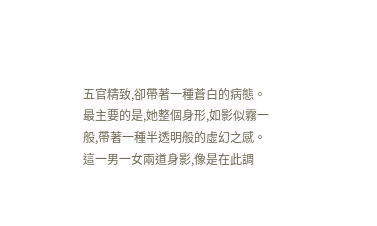五官精致,卻帶著一種蒼白的病態。
最主要的是,她整個身形,如影似霧一般,帶著一種半透明般的虛幻之感。
這一男一女兩道身影,像是在此調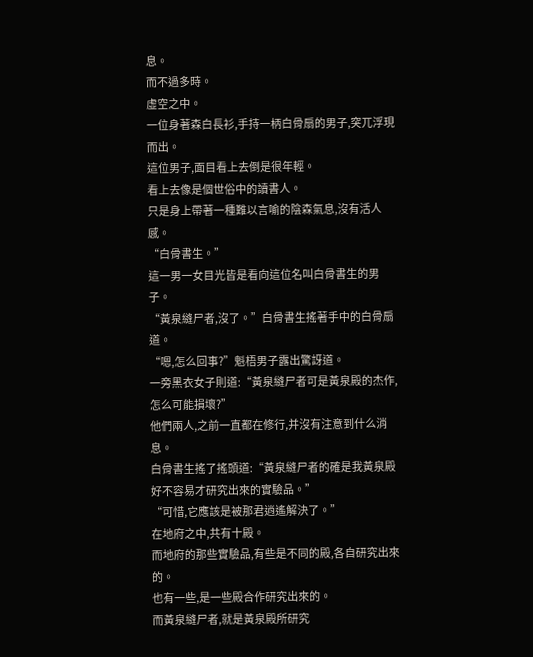息。
而不過多時。
虛空之中。
一位身著森白長衫,手持一柄白骨扇的男子,突兀浮現而出。
這位男子,面目看上去倒是很年輕。
看上去像是個世俗中的讀書人。
只是身上帶著一種難以言喻的陰森氣息,沒有活人感。
“白骨書生。”
這一男一女目光皆是看向這位名叫白骨書生的男子。
“黃泉縫尸者,沒了。”白骨書生搖著手中的白骨扇道。
“嗯,怎么回事?”魁梧男子露出驚訝道。
一旁黑衣女子則道:“黃泉縫尸者可是黃泉殿的杰作,怎么可能損壞?”
他們兩人,之前一直都在修行,并沒有注意到什么消息。
白骨書生搖了搖頭道:“黃泉縫尸者的確是我黃泉殿好不容易才研究出來的實驗品。”
“可惜,它應該是被那君逍遙解決了。”
在地府之中,共有十殿。
而地府的那些實驗品,有些是不同的殿,各自研究出來的。
也有一些,是一些殿合作研究出來的。
而黃泉縫尸者,就是黃泉殿所研究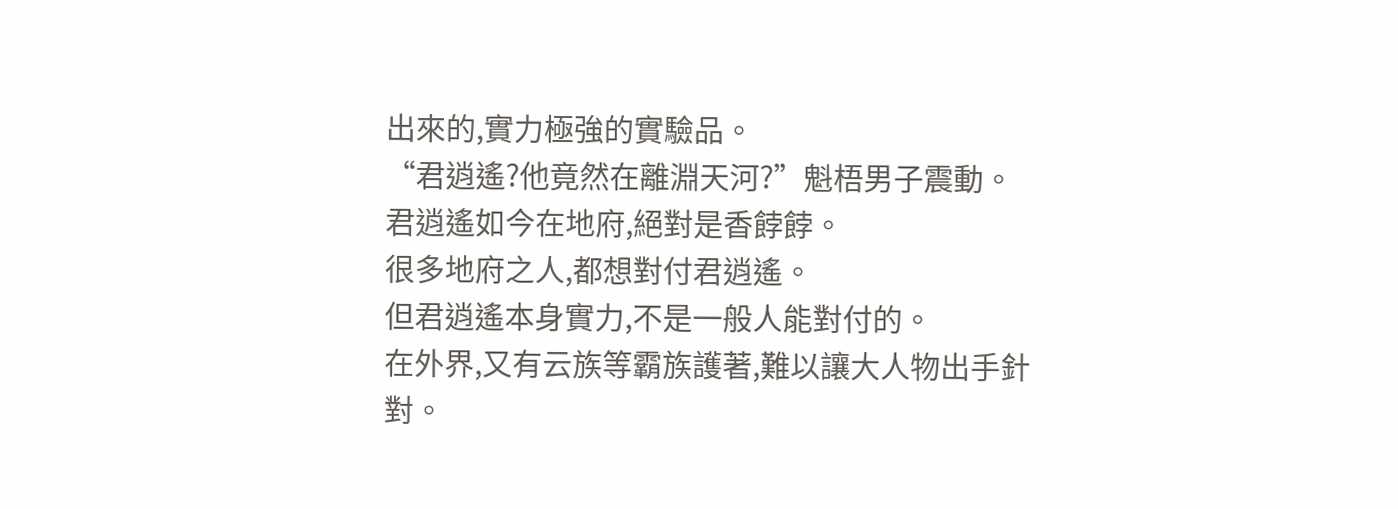出來的,實力極強的實驗品。
“君逍遙?他竟然在離淵天河?”魁梧男子震動。
君逍遙如今在地府,絕對是香餑餑。
很多地府之人,都想對付君逍遙。
但君逍遙本身實力,不是一般人能對付的。
在外界,又有云族等霸族護著,難以讓大人物出手針對。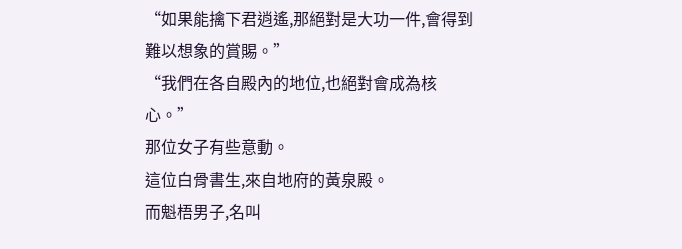“如果能擒下君逍遙,那絕對是大功一件,會得到難以想象的賞賜。”
“我們在各自殿內的地位,也絕對會成為核心。”
那位女子有些意動。
這位白骨書生,來自地府的黃泉殿。
而魁梧男子,名叫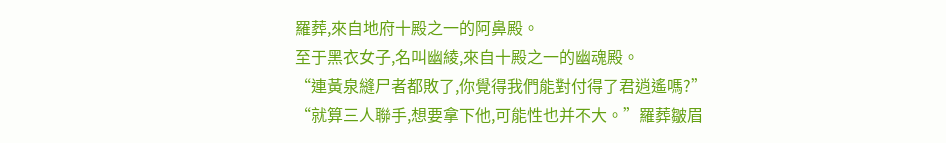羅葬,來自地府十殿之一的阿鼻殿。
至于黑衣女子,名叫幽綾,來自十殿之一的幽魂殿。
“連黃泉縫尸者都敗了,你覺得我們能對付得了君逍遙嗎?”
“就算三人聯手,想要拿下他,可能性也并不大。”羅葬皺眉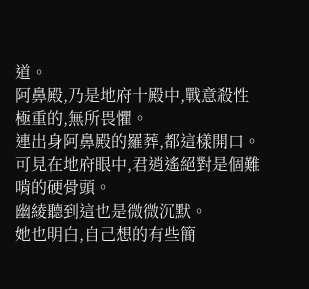道。
阿鼻殿,乃是地府十殿中,戰意殺性極重的,無所畏懼。
連出身阿鼻殿的羅葬,都這樣開口。
可見在地府眼中,君逍遙絕對是個難啃的硬骨頭。
幽綾聽到這也是微微沉默。
她也明白,自己想的有些簡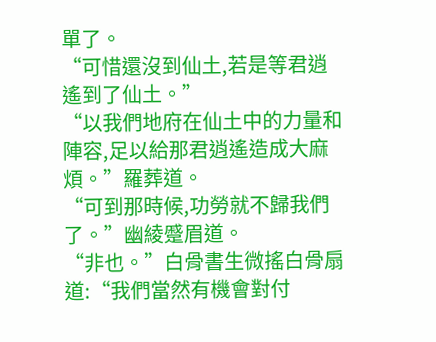單了。
“可惜還沒到仙土,若是等君逍遙到了仙土。”
“以我們地府在仙土中的力量和陣容,足以給那君逍遙造成大麻煩。”羅葬道。
“可到那時候,功勞就不歸我們了。”幽綾蹙眉道。
“非也。”白骨書生微搖白骨扇道:“我們當然有機會對付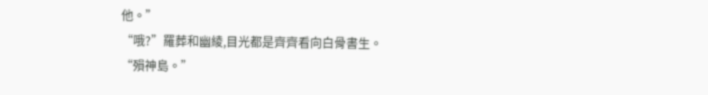他。”
“哦?”羅葬和幽綾,目光都是齊齊看向白骨書生。
“殞神島。”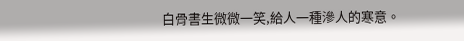白骨書生微微一笑,給人一種滲人的寒意。